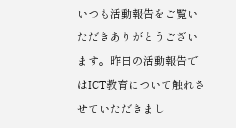いつも活動報告をご覧いただきありがとうございます。昨日の活動報告ではICT教育について触れさせていただきまし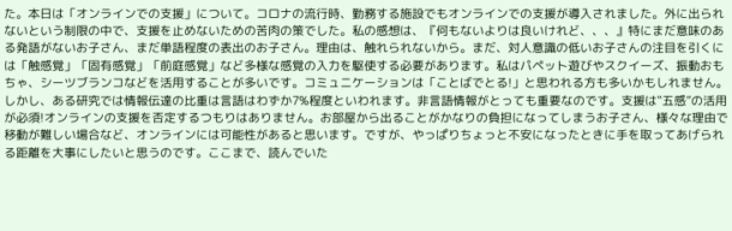た。本日は「オンラインでの支援」について。コロナの流行時、勤務する施設でもオンラインでの支援が導入されました。外に出られないという制限の中で、支援を止めないための苦肉の策でした。私の感想は、『何もないよりは良いけれど、、、』特にまだ意味のある発語がないお子さん、まだ単語程度の表出のお子さん。理由は、触れられないから。まだ、対人意識の低いお子さんの注目を引くには「触感覚」「固有感覚」「前庭感覚」など多様な感覚の入力を駆使する必要があります。私はパペット遊びやスクイーズ、振動おもちゃ、シーツブランコなどを活用することが多いです。コミュニケーションは「ことばでとる!」と思われる方も多いかもしれません。しかし、ある研究では情報伝達の比重は言語はわずか7%程度といわれます。非言語情報がとっても重要なのです。支援は‟五感”の活用が必須!オンラインの支援を否定するつもりはありません。お部屋から出ることがかなりの負担になってしまうお子さん、様々な理由で移動が難しい場合など、オンラインには可能性があると思います。ですが、やっぱりちょっと不安になったときに手を取ってあげられる距離を大事にしたいと思うのです。ここまで、読んでいた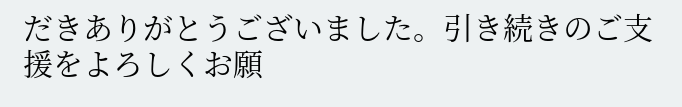だきありがとうございました。引き続きのご支援をよろしくお願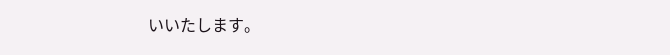いいたします。